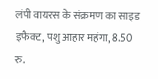लंपी वायरस के संक्रमण का साइड इफैक्ट, पशु आहार महंगा, 8.50 रु.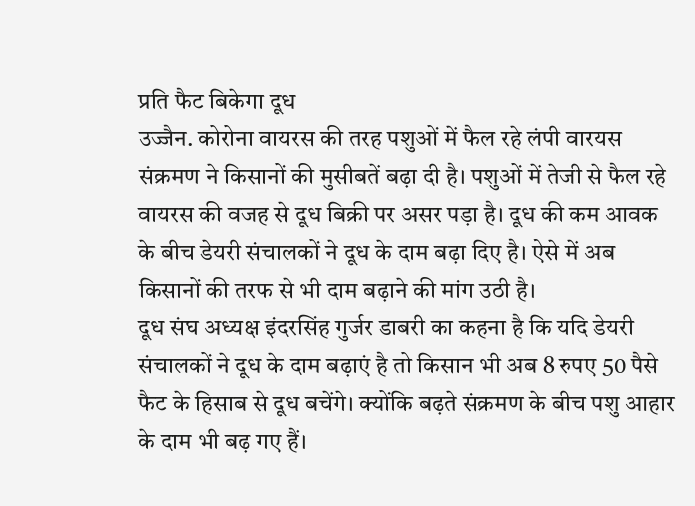प्रति फैट बिकेगा दूध
उज्जैन. कोरोना वायरस की तरह पशुओं में फैल रहे लंपी वारयस संक्रमण ने किसानों की मुसीबतें बढ़ा दी है। पशुओं में तेजी से फैल रहे वायरस की वजह से दूध बिक्री पर असर पड़ा है। दूध की कम आवक के बीच डेयरी संचालकों ने दूध के दाम बढ़ा दिए है। ऐसे में अब किसानों की तरफ से भी दाम बढ़ाने की मांग उठी है।
दूध संघ अध्यक्ष इंदरसिंह गुर्जर डाबरी का कहना है कि यदि डेयरी संचालकों ने दूध के दाम बढ़ाएं है तो किसान भी अब 8 रुपए 50 पैसे फैट के हिसाब से दूध बचेंगे। क्योंकि बढ़ते संक्रमण के बीच पशु आहार के दाम भी बढ़ गए हैं।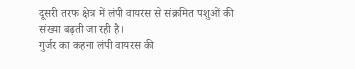दूसरी तरफ क्षेत्र में लंपी वायरस से संक्रमित पशुओं की संख्या बढ़ती जा रही है।
गुर्जर का कहना लंपी वायरस की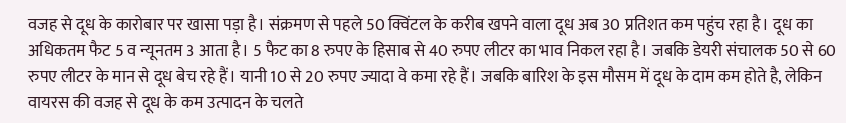वजह से दूध के कारोबार पर खासा पड़ा है। संक्रमण से पहले 50 क्विंटल के करीब खपने वाला दूध अब 30 प्रतिशत कम पहुंच रहा है। दूध का अधिकतम फैट 5 व न्यूनतम 3 आता है। 5 फैट का 8 रुपए के हिसाब से 40 रुपए लीटर का भाव निकल रहा है। जबकि डेयरी संचालक 50 से 60 रुपए लीटर के मान से दूध बेच रहे हैं। यानी 10 से 20 रुपए ज्यादा वे कमा रहे हैं। जबकि बारिश के इस मौसम में दूध के दाम कम होते है, लेकिन वायरस की वजह से दूध के कम उत्पादन के चलते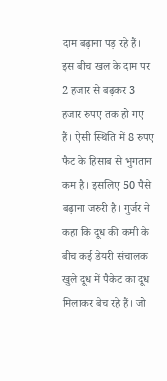दाम बढ़ाना पड़ रहे हैं।
इस बीच खल के दाम पर 2 हजार से बढ़कर 3 हजार रुपए तक हो गए हैं। ऐसी स्थिति में 8 रुपए फैट के हिसाब से भुगतान कम है। इसलिए 50 पैसे बढ़ाना जरुरी है। गुर्जर ने कहा कि दूध की कमी के बीच कई डेयरी संचालक खुले दूध में पैकेट का दूध मिलाकर बेच रहे हैं। जो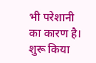भी परेशानी का कारण है।
शुरू किया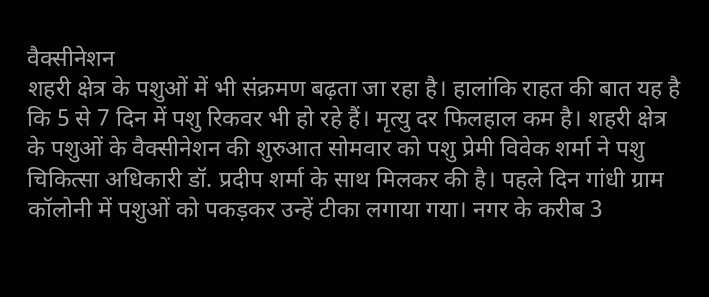वैक्सीनेशन
शहरी क्षेत्र के पशुओं में भी संक्रमण बढ़ता जा रहा है। हालांकि राहत की बात यह है कि 5 से 7 दिन में पशु रिकवर भी हो रहे हैं। मृत्यु दर फिलहाल कम है। शहरी क्षेत्र के पशुओं के वैक्सीनेशन की शुरुआत सोमवार को पशु प्रेमी विवेक शर्मा ने पशु चिकित्सा अधिकारी डॉ. प्रदीप शर्मा के साथ मिलकर की है। पहले दिन गांधी ग्राम कॉलोनी में पशुओं को पकड़कर उन्हें टीका लगाया गया। नगर के करीब 3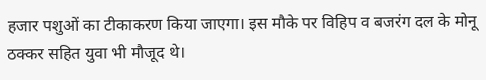हजार पशुओं का टीकाकरण किया जाएगा। इस मौके पर विहिप व बजरंग दल के मोनू ठक्कर सहित युवा भी मौजूद थे।